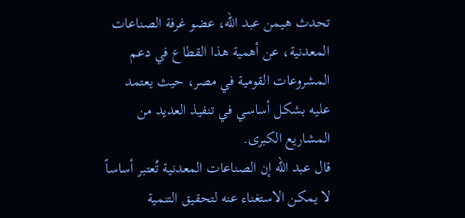تحدث هيمن عبد الله، عضو غرفة الصناعات المعدنية، عن أهمية هذا القطاع في دعم المشروعات القومية في مصر، حيث يعتمد عليه بشكل أساسي في تنفيذ العديد من المشاريع الكبرى.
قال عبد الله إن الصناعات المعدنية تُعتبر أساساً لا يمكن الاستغناء عنه لتحقيق التنمية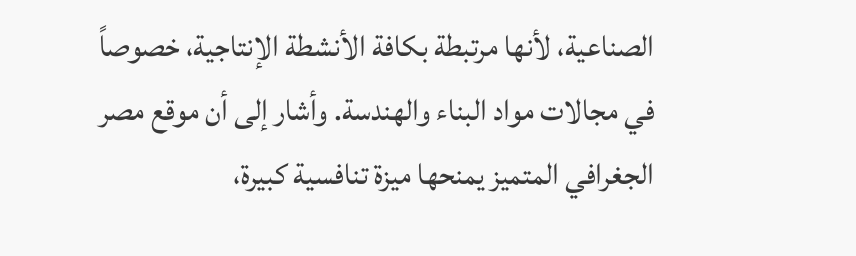الصناعية، لأنها مرتبطة بكافة الأنشطة الإنتاجية، خصوصاً في مجالات مواد البناء والهندسة. وأشار إلى أن موقع مصر الجغرافي المتميز يمنحها ميزة تنافسية كبيرة،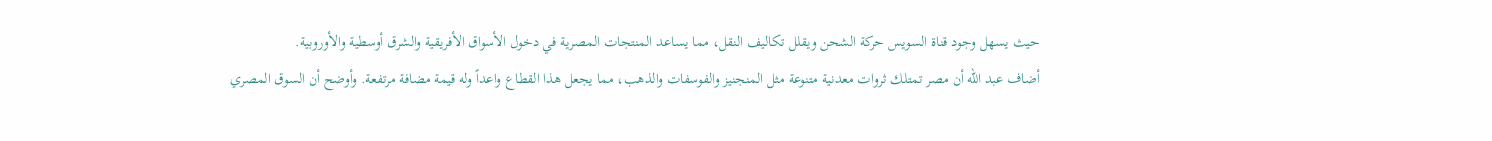حيث يسهل وجود قناة السويس حركة الشحن ويقلل تكاليف النقل، مما يساعد المنتجات المصرية في دخول الأسواق الأفريقية والشرق أوسطية والأوروبية.
أضاف عبد الله أن مصر تمتلك ثروات معدنية متنوعة مثل المنجنيز والفوسفات والذهب، مما يجعل هذا القطاع واعداً وله قيمة مضافة مرتفعة. وأوضح أن السوق المصري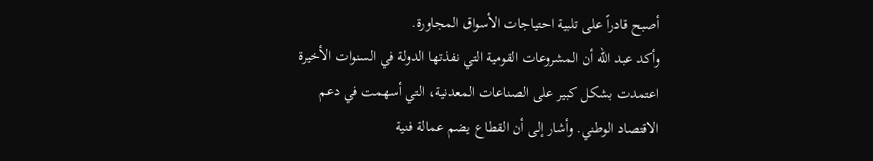أصبح قادراً على تلبية احتياجات الأسواق المجاورة.
وأكد عبد الله أن المشروعات القومية التي نفذتها الدولة في السنوات الأخيرة اعتمدت بشكل كبير على الصناعات المعدنية، التي أسهمت في دعم الاقتصاد الوطني. وأشار إلى أن القطاع يضم عمالة فنية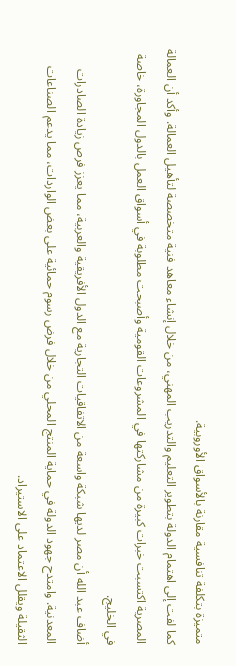متميزة بتكلفة تنافسية مقارنة بالأسواق الأوروبية.
كما لفت إلى اهتمام الدولة بتطوير التعليم والتدريب المهني، من خلال إنشاء معاهد فنية متخصصة لتأهيل العمالة. وأكد أن العمالة المصرية اكتسبت خبرات كبيرة من مشاركتها في المشروعات القومية وأصبحت مطلوبة في أسواق العمل بالدول المجاورة، خاصة في الخليج.
أضاف عبد الله أن مصر لديها شبكة واسعة من الاتفاقيات التجارية مع الدول الأفريقية والعربية، مما يعزز فرص زيادة الصادرات المعدنية. وامتدح جهود الدولة في حماية المنتج المحلي من خلال فرض رسوم حمائية على بعض الواردات، مما يدعم الصناعات الثقيلة ويقلل الاعتماد على الاستيراد.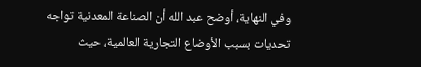وفي النهاية، أوضح عبد الله أن الصناعة المعدنية تواجه تحديات بسبب الأوضاع التجارية العالمية، حيث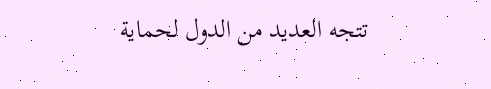تتجه العديد من الدول لحماية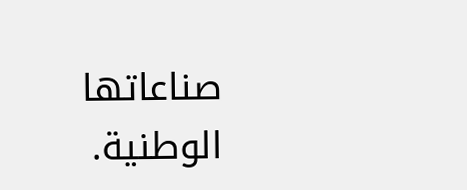صناعاتها الوطنية.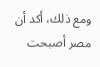ومع ذلك، أكد أن مصر أصبحت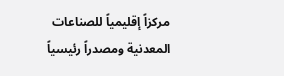مركزاً إقليمياً للصناعات المعدنية ومصدراً رئيسياً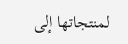لمنتجاتها إلى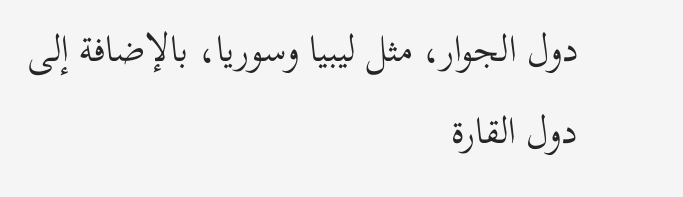دول الجوار، مثل ليبيا وسوريا، بالإضافة إلى دول القارة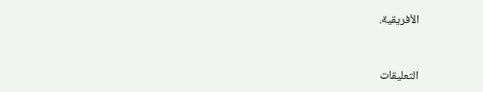الأفريقية.


التعليقات